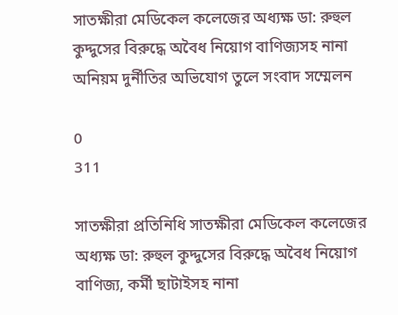সাতক্ষীরা মেডিকেল কলেজের অধ্যক্ষ ডা: রুহুল কুদ্দুসের বিরুদ্ধে অবৈধ নিয়োগ বাণিজ্যসহ নানা অনিয়ম দুর্নীতির অভিযোগ তুলে সংবাদ সম্মেলন

0
311

সাতক্ষীরা প্রতিনিধি সাতক্ষীরা মেডিকেল কলেজের অধ্যক্ষ ডা: রুহুল কুদ্দুসের বিরুদ্ধে অবৈধ নিয়োগ বাণিজ্য, কর্মী ছাটাইসহ নানা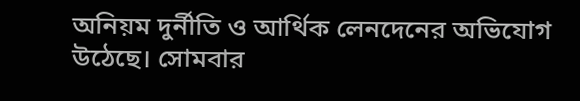অনিয়ম দুর্নীতি ও আর্থিক লেনদেনের অভিযোগ উঠেছে। সোমবার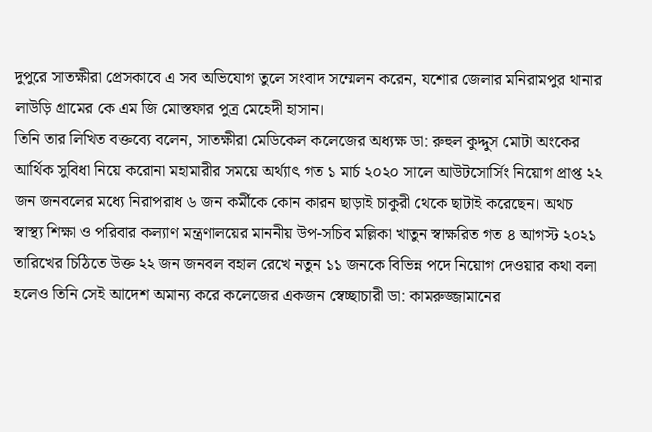দুপুরে সাতক্ষীরা প্রেসকাবে এ সব অভিযোগ তুলে সংবাদ সম্মেলন করেন, যশোর জেলার মনিরামপুর থানার লাউড়ি গ্রামের কে এম জি মোস্তফার পুত্র মেহেদী হাসান।
তিনি তার লিখিত বক্তব্যে বলেন, সাতক্ষীরা মেডিকেল কলেজের অধ্যক্ষ ডা: রুহুল কুদ্দুস মোটা অংকের আর্থিক সুবিধা নিয়ে করোনা মহামারীর সময়ে অর্থ্যাৎ গত ১ মার্চ ২০২০ সালে আউটসোর্সিং নিয়োগ প্রাপ্ত ২২ জন জনবলের মধ্যে নিরাপরাধ ৬ জন কর্মীকে কোন কারন ছাড়াই চাকুরী থেকে ছাটাই করেছেন। অথচ স্বাস্থ্য শিক্ষা ও পরিবার কল্যাণ মন্ত্রণালয়ের মাননীয় উপ-সচিব মল্লিকা খাতুন স্বাক্ষরিত গত ৪ আগস্ট ২০২১ তারিখের চিঠিতে উক্ত ২২ জন জনবল বহাল রেখে নতুন ১১ জনকে বিভিন্ন পদে নিয়োগ দেওয়ার কথা বলা হলেও তিনি সেই আদেশ অমান্য করে কলেজের একজন স্বেচ্ছাচারী ডা: কামরুজ্জামানের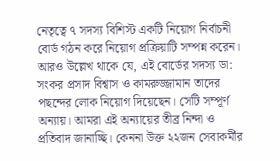নেতৃত্বে ৭ সদস্য বিশিস্ট একটি নিয়োগ নির্বাচনী বোর্ড গঠন করে নিয়োগ প্রক্রিয়াটি সম্পন্ন করেন। আরও উল্লেখ থাকে যে, এই বোর্ডের সদস্য ডা: সংকর প্রসাদ বিশ্বাস ও কামরুজ্জামান তাদের পছন্দের লোক নিয়োগ দিয়েছেন। সেটি সম্পূর্ণ অন্যায়। আমরা এই অন্যায়ের তীব্র নিন্দা ও প্রতিবাদ জানাচ্ছি। কেননা উক্ত ২২জন সেবাকর্মীর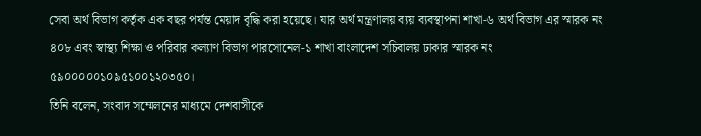সেবা অর্থ বিভাগ কর্তৃক এক বছর পর্যন্ত মেয়াদ বৃদ্ধি করা হয়েছে। যার অর্থ মন্ত্রণালয় ব্যয় ব্যবস্থাপনা শাখা-৬ অর্থ বিভাগ এর স্মারক নং ৪০৮ এবং স্বাস্থ্য শিক্ষা ও পরিবার কল্যাণ বিভাগ পারসোনেল-১ শাখা বাংলাদেশ সচিবালয় ঢাকার স্মারক নং ৫৯০০০০০১০৯৫১০০১২০৩৫০।
তিনি বলেন, সংবাদ সম্মেলনের মাধ্যমে দেশবাসীকে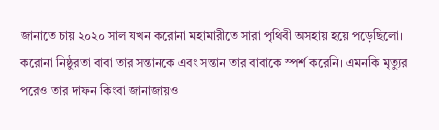জানাতে চায় ২০২০ সাল যখন করোনা মহামারীতে সারা পৃথিবী অসহায় হয়ে পড়েছিলো। করোনা নিষ্ঠুরতা বাবা তার সন্তানকে এবং সন্তান তার বাবাকে স্পর্শ করেনি। এমনকি মৃত্যুর পরেও তার দাফন কিংবা জানাজায়ও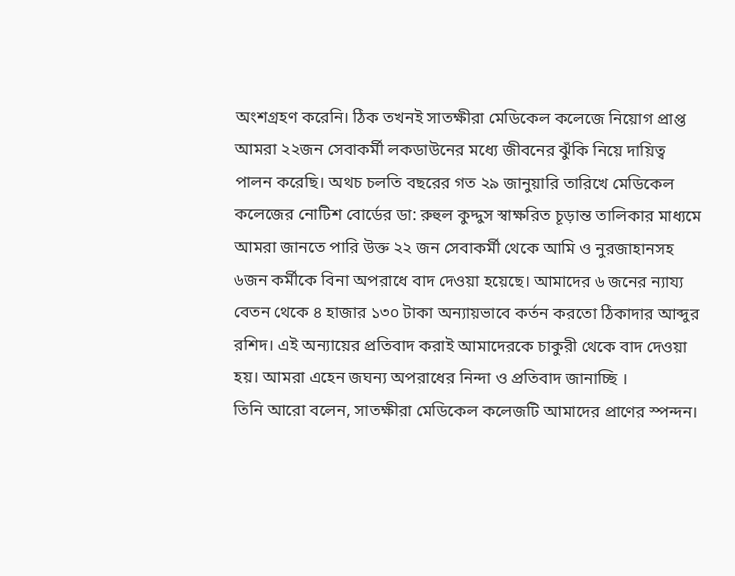অংশগ্রহণ করেনি। ঠিক তখনই সাতক্ষীরা মেডিকেল কলেজে নিয়োগ প্রাপ্ত আমরা ২২জন সেবাকর্মী লকডাউনের মধ্যে জীবনের ঝুঁকি নিয়ে দায়িত্ব পালন করেছি। অথচ চলতি বছরের গত ২৯ জানুয়ারি তারিখে মেডিকেল কলেজের নোটিশ বোর্ডের ডা: রুহুল কুদ্দুস স্বাক্ষরিত চূড়ান্ত তালিকার মাধ্যমে আমরা জানতে পারি উক্ত ২২ জন সেবাকর্মী থেকে আমি ও নুরজাহানসহ ৬জন কর্মীকে বিনা অপরাধে বাদ দেওয়া হয়েছে। আমাদের ৬ জনের ন্যায্য বেতন থেকে ৪ হাজার ১৩০ টাকা অন্যায়ভাবে কর্তন করতো ঠিকাদার আব্দুর রশিদ। এই অন্যায়ের প্রতিবাদ করাই আমাদেরকে চাকুরী থেকে বাদ দেওয়া হয়। আমরা এহেন জঘন্য অপরাধের নিন্দা ও প্রতিবাদ জানাচ্ছি ।
তিনি আরো বলেন, সাতক্ষীরা মেডিকেল কলেজটি আমাদের প্রাণের স্পন্দন।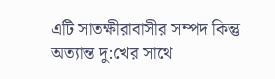এটি সাতক্ষীরাবাসীর সম্পদ কিন্তু অত্যান্ত দু:খের সাথে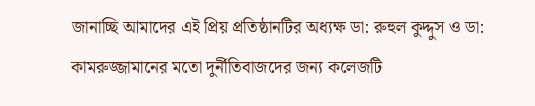জানাচ্ছি আমাদের এই প্রিয় প্রতিষ্ঠানটির অধ্যক্ষ ডা: রুহুল কুদ্দুস ও ডা: কামরুজ্জামানের মতো দুর্নীতিবাজদের জন্য কলেজটি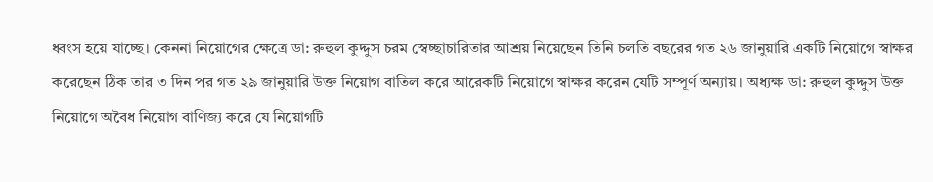ধ্বংস হয়ে যাচ্ছে। কেননা নিয়োগের ক্ষেত্রে ডা: রুহুল কুদ্দুস চরম স্বেচ্ছাচারিতার আশ্রয় নিয়েছেন তিনি চলতি বছরের গত ২৬ জানুয়ারি একটি নিয়োগে স্বাক্ষর করেছেন ঠিক তার ৩ দিন পর গত ২৯ জানুয়ারি উক্ত নিয়োগ বাতিল করে আরেকটি নিয়োগে স্বাক্ষর করেন যেটি সম্পূর্ণ অন্যায়। অধ্যক্ষ ডা: রুহুল কুদ্দুস উক্ত নিয়োগে অবৈধ নিয়োগ বাণিজ্য করে যে নিয়োগটি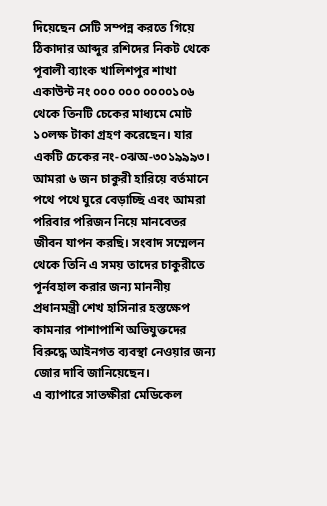দিয়েছেন সেটি সম্পন্ন করতে গিয়ে ঠিকাদার আব্দুর রশিদের নিকট থেকে পূবালী ব্যাংক খালিশপুর শাখা একাউন্ট নং ০০০ ০০০ ০০০০১০৬ থেকে তিনটি চেকের মাধ্যমে মোট ১০লক্ষ টাকা গ্রহণ করেছেন। যার একটি চেকের নং-০ঝঅ-৩০১৯৯৯৩। আমরা ৬ জন চাকুরী হারিয়ে বর্তমানে পথে পথে ঘুরে বেড়াচ্ছি এবং আমরা পরিবার পরিজন নিয়ে মানবেতর জীবন যাপন করছি। সংবাদ সম্মেলন থেকে তিনি এ সময় তাদের চাকুরীতে পূর্নবহাল করার জন্য মাননীয় প্রধানমন্ত্রী শেখ হাসিনার হস্তক্ষেপ কামনার পাশাপাশি অভিযুক্তদের বিরুদ্ধে আইনগত ব্যবস্থা নেওয়ার জন্য জোর দাবি জানিয়েছেন।
এ ব্যাপারে সাতক্ষীরা মেডিকেল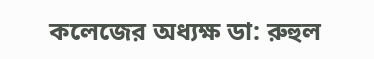কলেজের অধ্যক্ষ ডা: রুহুল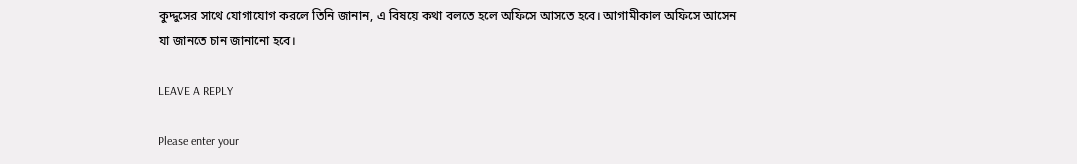কুদ্দুসের সাথে যোগাযোগ করলে তিনি জানান, এ বিষয়ে কথা বলতে হলে অফিসে আসতে হবে। আগামীকাল অফিসে আসেন যা জানতে চান জানানো হবে।

LEAVE A REPLY

Please enter your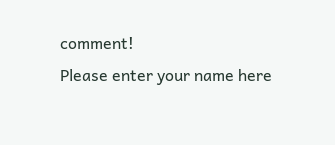comment!
Please enter your name here